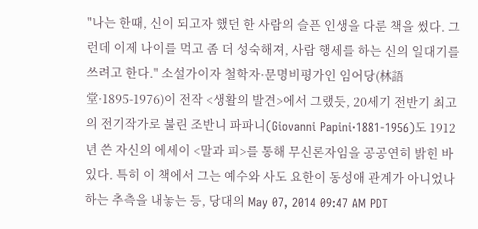"나는 한때, 신이 되고자 했던 한 사람의 슬픈 인생을 다룬 책을 썼다. 그런데 이제 나이를 먹고 좀 더 성숙해져, 사람 행세를 하는 신의 일대기를 쓰려고 한다." 소설가이자 철학자·문명비평가인 임어당(林語堂·1895-1976)이 전작 <생활의 발견>에서 그랬듯, 20세기 전반기 최고의 전기작가로 불린 조반니 파파니(Giovanni Papini·1881-1956)도 1912년 쓴 자신의 에세이 <말과 피>를 통해 무신론자임을 공공연히 밝힌 바 있다. 특히 이 책에서 그는 예수와 사도 요한이 동성애 관계가 아니었나 하는 추측을 내놓는 등, 당대의 May 07, 2014 09:47 AM PDT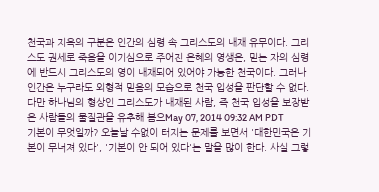천국과 지옥의 구분은 인간의 심령 속 그리스도의 내재 유무이다. 그리스도 권세로 죽음을 이기심으로 주어진 은혜의 영생은, 믿는 자의 심령에 반드시 그리스도의 영이 내재되어 있어야 가능한 천국이다. 그러나 인간은 누구라도 외형적 믿음의 모습으로 천국 입성을 판단할 수 없다. 다만 하나님의 형상인 그리스도가 내재된 사람, 즉 천국 입성을 보장받은 사람들의 물질관을 유추해 봄으May 07, 2014 09:32 AM PDT
기본이 무엇일까? 오늘날 수없이 터지는 문제를 보면서 '대한민국은 기본이 무너져 있다', '기본이 안 되어 있다'는 말을 많이 한다. 사실 그렇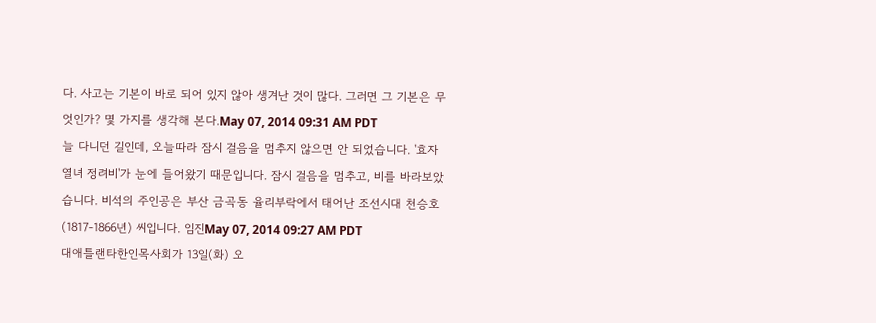다. 사고는 기본이 바로 되어 있지 않아 생겨난 것이 많다. 그러면 그 기본은 무엇인가? 몇 가지를 생각해 본다.May 07, 2014 09:31 AM PDT
늘 다니던 길인데, 오늘따라 잠시 걸음을 멈추지 않으면 안 되었습니다. '효자열녀 정려비'가 눈에 들어왔기 때문입니다. 잠시 걸음을 멈추고, 비를 바라보았습니다. 비석의 주인공은 부산 금곡동 율리부락에서 태어난 조선시대 천승호(1817-1866년) 씨입니다. 임진May 07, 2014 09:27 AM PDT
대애틀랜타한인목사회가 13일(화) 오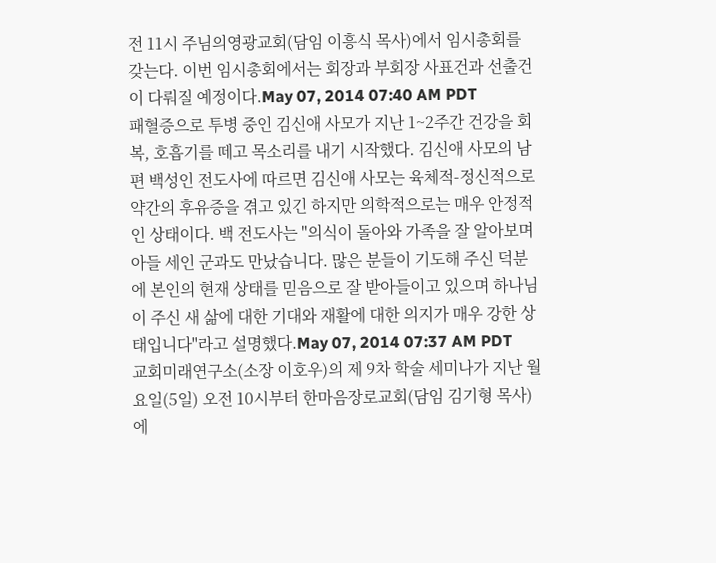전 11시 주님의영광교회(담임 이흥식 목사)에서 임시총회를 갖는다. 이번 임시총회에서는 회장과 부회장 사표건과 선출건이 다뤄질 예정이다.May 07, 2014 07:40 AM PDT
패혈증으로 투병 중인 김신애 사모가 지난 1~2주간 건강을 회복, 호흡기를 떼고 목소리를 내기 시작했다. 김신애 사모의 남편 백성인 전도사에 따르면 김신애 사모는 육체적-정신적으로 약간의 후유증을 겪고 있긴 하지만 의학적으로는 매우 안정적인 상태이다. 백 전도사는 "의식이 돌아와 가족을 잘 알아보며 아들 세인 군과도 만났습니다. 많은 분들이 기도해 주신 덕분에 본인의 현재 상태를 믿음으로 잘 받아들이고 있으며 하나님이 주신 새 삶에 대한 기대와 재활에 대한 의지가 매우 강한 상태입니다"라고 설명했다.May 07, 2014 07:37 AM PDT
교회미래연구소(소장 이호우)의 제 9차 학술 세미나가 지난 월요일(5일) 오전 10시부터 한마음장로교회(담임 김기형 목사)에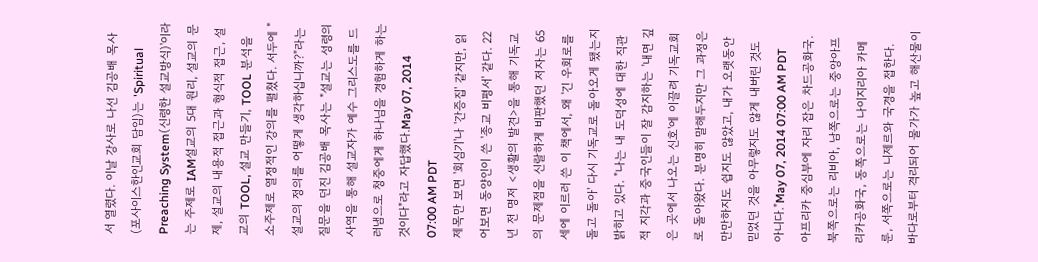서 열렸다. 이날 강사로 나선 김공배 목사(포사이스한인교회 담임)는 'Spiritual Preaching System(신령한 설교방식)'이라는 주제로 IAM설교의 5대 원리, 설교의 문제, 설교의 내용적 접근과 형식적 접근, 설교의 TOOL, 설교 만들기, TOOL 분석을 소주제로 열정적인 강의를 펼쳤다. 서두에 "설교의 정의를 어떻게 생각하십니까?"라는 질문을 던진 김공배 목사는 "설교는 성령의 사역을 통해 설교자가 예수 그리스도를 드러냄으로 청중에게 하나님을 경험하게 하는 것이다"라고 자답했다.May 07, 2014 07:00 AM PDT
제목만 보면 '회심기'나 '간증집' 같지만, 읽어보면 동양인이 쓴 '종교 비평서' 같다. 22년 전 명저 <생활의 발견>을 통해 기독교의 문제점을 신랄하게 비판했던 저자는 65세에 이르러 쓴 이 책에서, 왜 '긴 우회로를 돌고 돌아' 다시 기독교로 돌아오게 됐는지 밝히고 있다. "나는 내 도덕성에 대한 직관적 지각과 중국인들이 잘 감지하는 '내면 깊은 곳에서 나오는 신호'에 이끌려 기독교회로 돌아왔다. 분명히 말해두지만 그 과정은 만만하지도 쉽지도 않았고, 내가 오랫동안 믿었던 것을 아무렇지도 않게 내버린 것도 아니다."May 07, 2014 07:00 AM PDT
아프리카 중심부에 자리 잡은 차드공화국. 북쪽으로는 리비아, 남쪽으로는 중앙아프리카공화국, 동쪽으로는 나이지리아 카메룬, 서쪽으로는 니제르와 국경을 접한다. 바다로부터 격리되어 물가가 높고 해산물이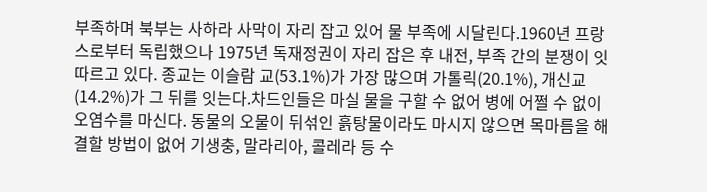부족하며 북부는 사하라 사막이 자리 잡고 있어 물 부족에 시달린다.1960년 프랑스로부터 독립했으나 1975년 독재정권이 자리 잡은 후 내전, 부족 간의 분쟁이 잇따르고 있다. 종교는 이슬람 교(53.1%)가 가장 많으며 가톨릭(20.1%), 개신교(14.2%)가 그 뒤를 잇는다.차드인들은 마실 물을 구할 수 없어 병에 어쩔 수 없이 오염수를 마신다. 동물의 오물이 뒤섞인 흙탕물이라도 마시지 않으면 목마름을 해결할 방법이 없어 기생충, 말라리아, 콜레라 등 수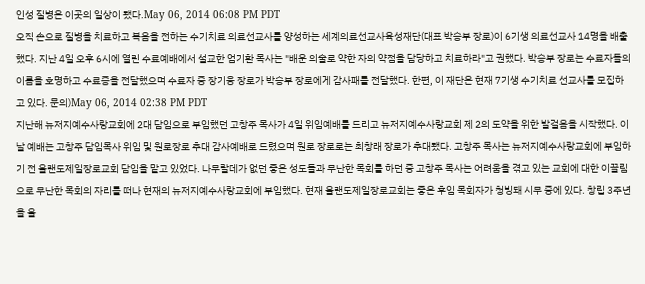인성 질병은 이곳의 일상이 됐다.May 06, 2014 06:08 PM PDT
오직 손으로 질병을 치료하고 복음을 전하는 수기치료 의료선교사를 양성하는 세계의료선교사육성재단(대표 박승부 장로)이 6기생 의료선교사 14명을 배출했다. 지난 4일 오후 6시에 열린 수료예배에서 설교한 엄기환 목사는 "배운 의술로 약한 자의 약점을 담당하고 치료하라"고 권했다. 박승부 장로는 수료자들의 이름을 호명하고 수료증을 전달했으며 수료자 중 장기웅 장로가 박승부 장로에게 감사패를 전달했다. 한편, 이 재단은 현재 7기생 수기치료 선교사를 모집하고 있다. 문의)May 06, 2014 02:38 PM PDT
지난해 뉴저지예수사랑교회에 2대 담임으로 부임했던 고창주 목사가 4일 위임예배를 드리고 뉴저지예수사랑교회 제 2의 도약을 위한 발걸음을 시작했다. 이날 예배는 고창주 담임목사 위임 및 원로장로 추대 감사예배로 드렸으며 원로 장로로는 최창래 장로가 추대됐다. 고창주 목사는 뉴저지예수사랑교회에 부임하기 전 올랜도제일장로교회 담임을 맡고 있었다. 나무랄데가 없던 좋은 성도들과 무난한 목회를 하던 중 고창주 목사는 어려움을 겪고 있는 교회에 대한 이끌림으로 무난한 목회의 자리를 떠나 현재의 뉴저지예수사랑교회에 부임했다. 현재 올랜도제일장로교회는 좋은 후임 목회자가 청빙돼 시무 중에 있다. 창립 3주년을 올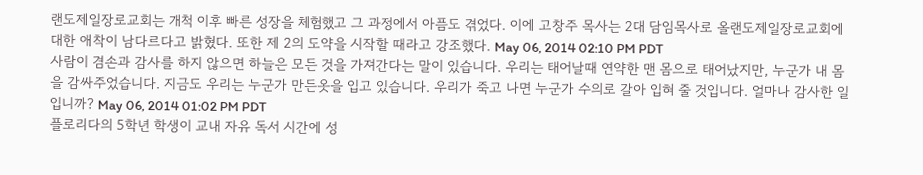랜도제일장로교회는 개척 이후 빠른 성장을 체험했고 그 과정에서 아픔도 겪었다. 이에 고창주 목사는 2대 담임목사로 올랜도제일장로교회에 대한 애착이 남다르다고 밝혔다. 또한 제 2의 도약을 시작할 때라고 강조했다. May 06, 2014 02:10 PM PDT
사람이 겸손과 감사를 하지 않으면 하늘은 모든 것을 가져간다는 말이 있습니다. 우리는 태어날때 연약한 맨 몸으로 태어났지만, 누군가 내 몸을 감싸주었습니다. 지금도 우리는 누군가 만든옷을 입고 있습니다. 우리가 죽고 나면 누군가 수의로 갈아 입혀 줄 것입니다. 얼마나 감사한 일입니까? May 06, 2014 01:02 PM PDT
플로리다의 5학년 학생이 교내 자유 독서 시간에 성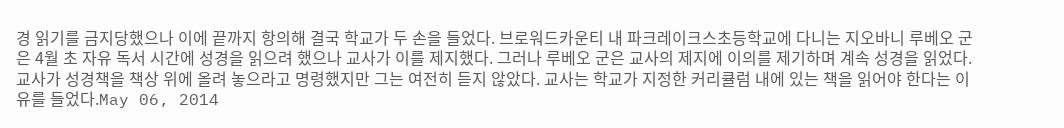경 읽기를 금지당했으나 이에 끝까지 항의해 결국 학교가 두 손을 들었다. 브로워드카운티 내 파크레이크스초등학교에 다니는 지오바니 루베오 군은 4월 초 자유 독서 시간에 성경을 읽으려 했으나 교사가 이를 제지했다. 그러나 루베오 군은 교사의 제지에 이의를 제기하며 계속 성경을 읽었다. 교사가 성경책을 책상 위에 올려 놓으라고 명령했지만 그는 여전히 듣지 않았다. 교사는 학교가 지정한 커리큘럼 내에 있는 책을 읽어야 한다는 이유를 들었다.May 06, 2014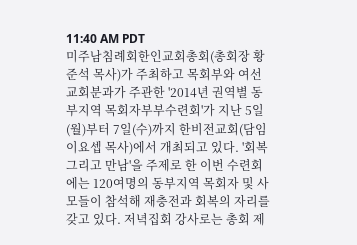11:40 AM PDT
미주남침례회한인교회총회(총회장 황준석 목사)가 주최하고 목회부와 여선교회분과가 주관한 '2014년 권역별 동부지역 목회자부부수련회'가 지난 5일(월)부터 7일(수)까지 한비전교회(담임 이요셉 목사)에서 개최되고 있다. '회복 그리고 만남'을 주제로 한 이번 수련회에는 120여명의 동부지역 목회자 및 사모들이 참석해 재충전과 회복의 자리를 갖고 있다. 저녁집회 강사로는 총회 제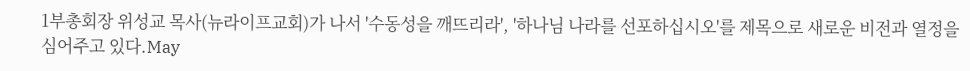1부총회장 위성교 목사(뉴라이프교회)가 나서 '수동성을 깨뜨리라', '하나님 나라를 선포하십시오'를 제목으로 새로운 비전과 열정을 심어주고 있다.May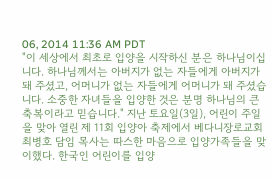06, 2014 11:36 AM PDT
"이 세상에서 최초로 입양을 시작하신 분은 하나님이십니다. 하나님께서는 아버지가 없는 자들에게 아버지가 돼 주셨고, 어머니가 없는 자들에게 어머니가 돼 주셨습니다. 소중한 자녀들을 입양한 것은 분명 하나님의 큰 축복이라고 믿습니다." 지난 토요일(3일), 어린이 주일을 맞아 열린 제 11회 입양아 축제에서 베다니장로교회 최병호 담임 목사는 따스한 마음으로 입양가족들을 맞이했다. 한국인 어린이를 입양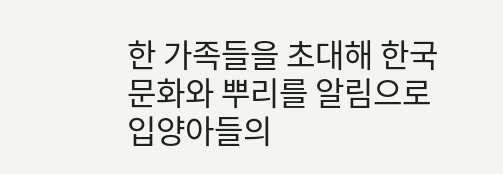한 가족들을 초대해 한국 문화와 뿌리를 알림으로 입양아들의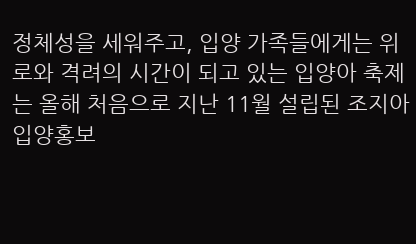정체성을 세워주고, 입양 가족들에게는 위로와 격려의 시간이 되고 있는 입양아 축제는 올해 처음으로 지난 11월 설립된 조지아입양홍보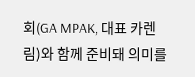회(GA MPAK, 대표 카렌 림)와 함께 준비돼 의미를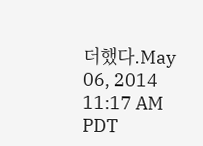더했다.May 06, 2014 11:17 AM PDT